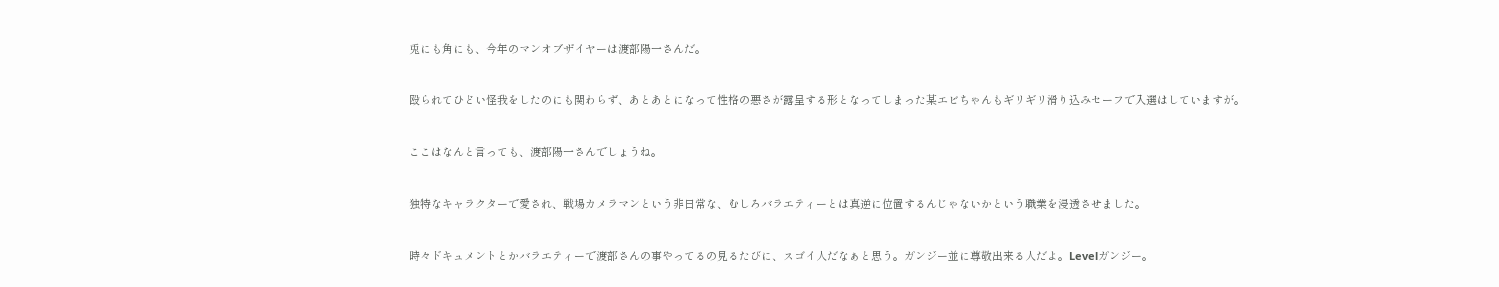兎にも角にも、今年のマンオブザイヤーは渡部陽一さんだ。


殴られてひどい怪我をしたのにも関わらず、あとあとになって性格の悪さが露呈する形となってしまった某エビちゃんもギリギリ滑り込みセーフで入選はしていますが。


ここはなんと言っても、渡部陽一さんでしょうね。


独特なキャラクターで愛され、戦場カメラマンという非日常な、むしろバラエティーとは真逆に位置するんじゃないかという職業を浸透させました。


時々ドキュメントとかバラエティーで渡部さんの事やってるの見るたびに、スゴイ人だなぁと思う。ガンジー並に尊敬出来る人だよ。Levelガンジー。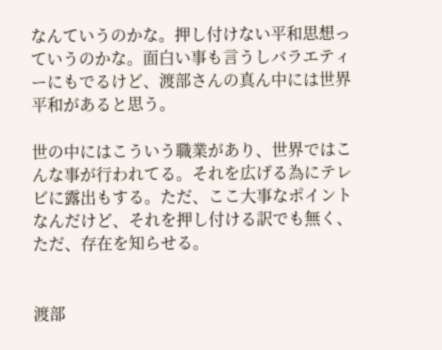なんていうのかな。押し付けない平和思想っていうのかな。面白い事も言うしバラエティーにもでるけど、渡部さんの真ん中には世界平和があると思う。

世の中にはこういう職業があり、世界ではこんな事が行われてる。それを広げる為にテレビに露出もする。ただ、ここ大事なポイントなんだけど、それを押し付ける訳でも無く、ただ、存在を知らせる。


渡部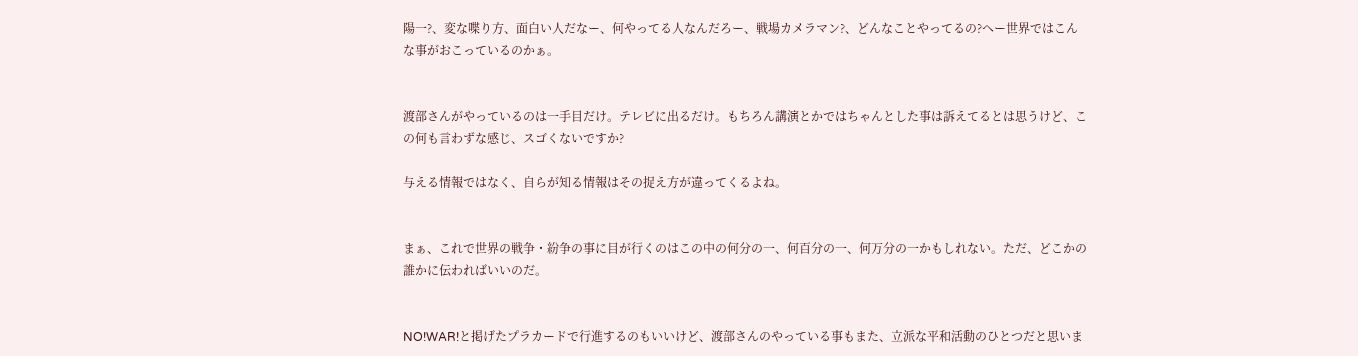陽一?、変な喋り方、面白い人だなー、何やってる人なんだろー、戦場カメラマン?、どんなことやってるの?へー世界ではこんな事がおこっているのかぁ。


渡部さんがやっているのは一手目だけ。テレビに出るだけ。もちろん講演とかではちゃんとした事は訴えてるとは思うけど、この何も言わずな感じ、スゴくないですか?

与える情報ではなく、自らが知る情報はその捉え方が違ってくるよね。


まぁ、これで世界の戦争・紛争の事に目が行くのはこの中の何分の一、何百分の一、何万分の一かもしれない。ただ、どこかの誰かに伝わればいいのだ。


NO!WAR!と掲げたプラカードで行進するのもいいけど、渡部さんのやっている事もまた、立派な平和活動のひとつだと思いま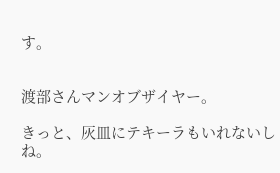す。


渡部さんマンオブザイヤー。

きっと、灰皿にテキーラもいれないしね。